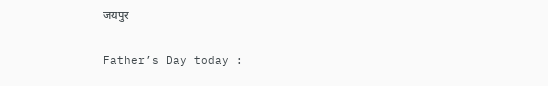जयपुर

Father’s Day today :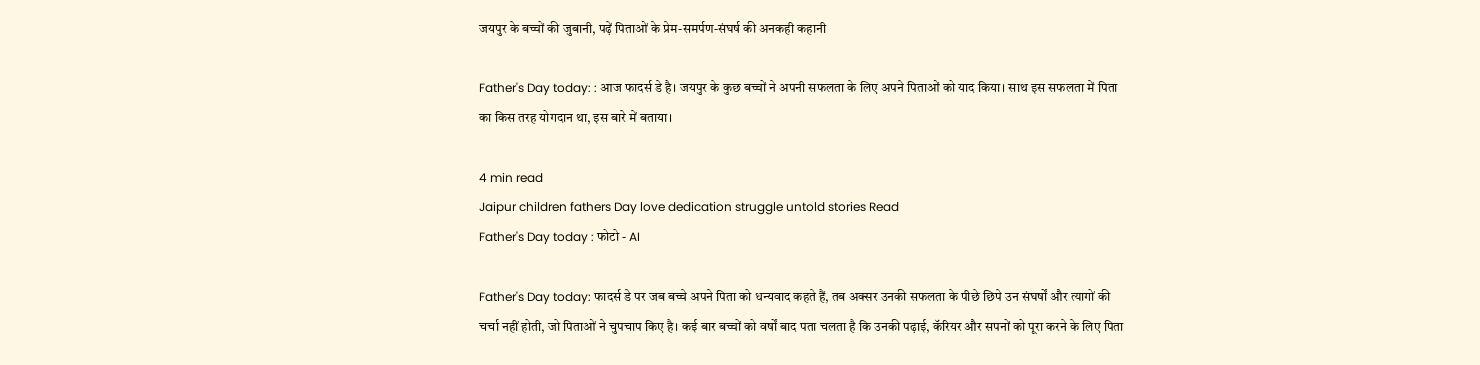जयपुर के बच्चों की जुबानी, पढ़ें पिताओं के प्रेम-समर्पण-संघर्ष की अनकही कहानी

Father's Day today: : आज फादर्स डे है। जयपुर के कुछ बच्चों ने अपनी सफलता के लिए अपने पिताओं को याद किया। साथ इस सफलता में पिता का किस तरह योगदान था, इस बारे में बताया।

4 min read
Jaipur children fathers Day love dedication struggle untold stories Read
Father's Day today : फोटो - AI

Father's Day today: फादर्स डे पर जब बच्चे अपने पिता को धन्यवाद कहते हैं, तब अक्सर उनकी सफलता के पीछे छिपे उन संघर्षों और त्यागों की चर्चा नहीं होती, जो पिताओं ने चुपचाप किए है। कई बार बच्चों को वर्षों बाद पता चलता है कि उनकी पढ़ाई, कॅरियर और सपनों को पूरा करने के लिए पिता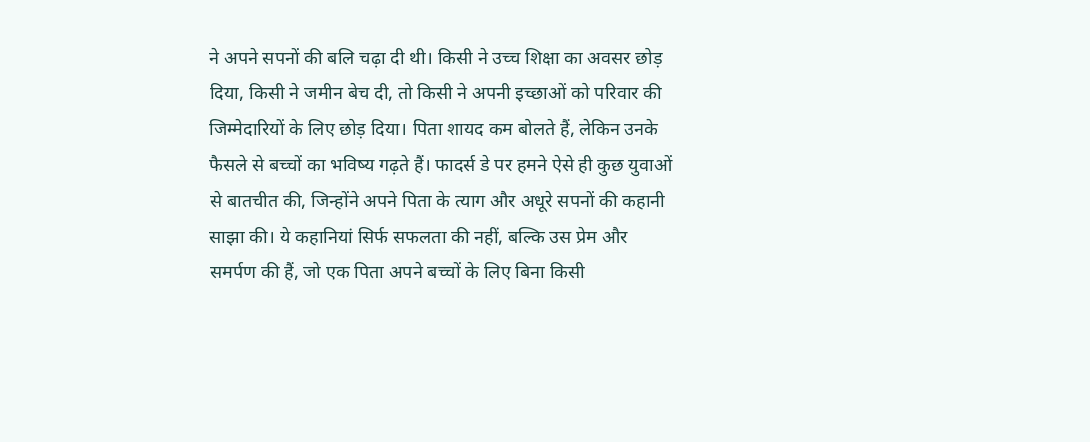ने अपने सपनों की बलि चढ़ा दी थी। किसी ने उच्च शिक्षा का अवसर छोड़ दिया, किसी ने जमीन बेच दी, तो किसी ने अपनी इच्छाओं को परिवार की जिम्मेदारियों के लिए छोड़ दिया। पिता शायद कम बोलते हैं, लेकिन उनके फैसले से बच्चों का भविष्य गढ़ते हैं। फादर्स डे पर हमने ऐसे ही कुछ युवाओं से बातचीत की, जिन्होंने अपने पिता के त्याग और अधूरे सपनों की कहानी साझा की। ये कहानियां सिर्फ सफलता की नहीं, बल्कि उस प्रेम और समर्पण की हैं, जो एक पिता अपने बच्चों के लिए बिना किसी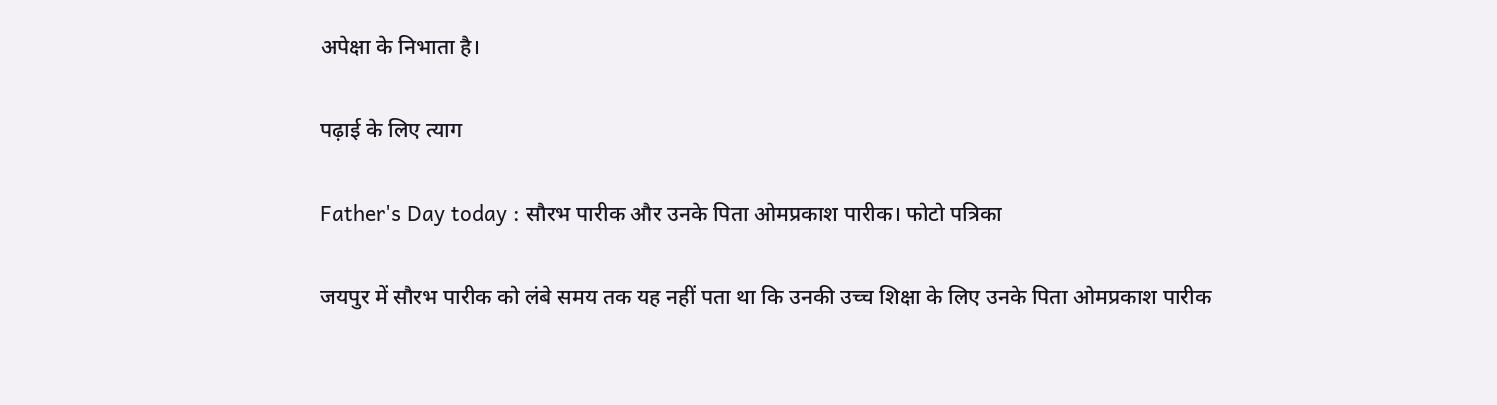अपेक्षा के निभाता है।

पढ़ाई के लिए त्याग

Father's Day today : सौरभ पारीक और उनके पिता ओमप्रकाश पारीक। फोटो पत्रिका

जयपुर में सौरभ पारीक को लंबे समय तक यह नहीं पता था कि उनकी उच्च शिक्षा के लिए उनके पिता ओमप्रकाश पारीक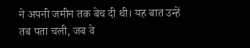ने अपनी जमीन तक बेच दी थी। यह बात उन्हें तब पता चली, जब वे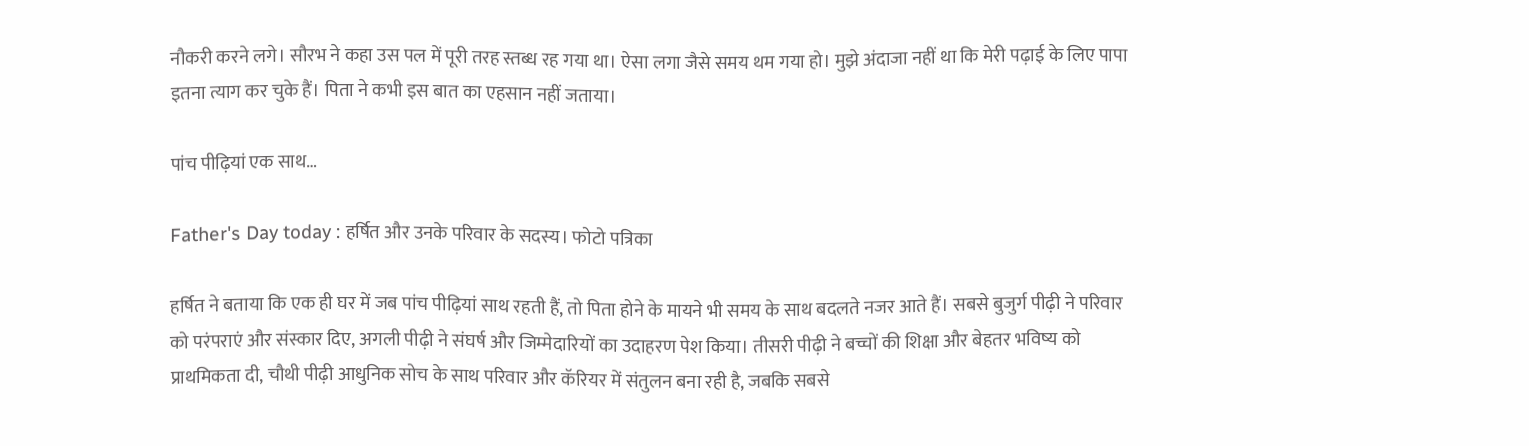नौकरी करने लगे। सौरभ ने कहा उस पल में पूरी तरह स्तब्ध रह गया था। ऐसा लगा जैसे समय थम गया हो। मुझे अंदाजा नहीं था कि मेरी पढ़ाई के लिए पापा इतना त्याग कर चुके हैं। पिता ने कभी इस बात का एहसान नहीं जताया।

पांच पीढ़ियां एक साथ…

Father's Day today : हर्षित और उनके परिवार के सदस्य। फोटो पत्रिका

हर्षित ने बताया कि एक ही घर में जब पांच पीढ़ियां साथ रहती हैं, तो पिता होने के मायने भी समय के साथ बदलते नजर आते हैं। सबसे बुजुर्ग पीढ़ी ने परिवार को परंपराएं और संस्कार दिए, अगली पीढ़ी ने संघर्ष और जिम्मेदारियों का उदाहरण पेश किया। तीसरी पीढ़ी ने बच्चों की शिक्षा और बेहतर भविष्य को प्राथमिकता दी, चौथी पीढ़ी आधुनिक सोच के साथ परिवार और कॅरियर में संतुलन बना रही है, जबकि सबसे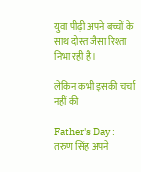युवा पीढ़ी अपने बच्चों के साथ दोस्त जैसा रिश्ता निभा रही है।

लेकिन कभी इसकी चर्चा नहीं की

Father's Day : तरुण सिंह अपने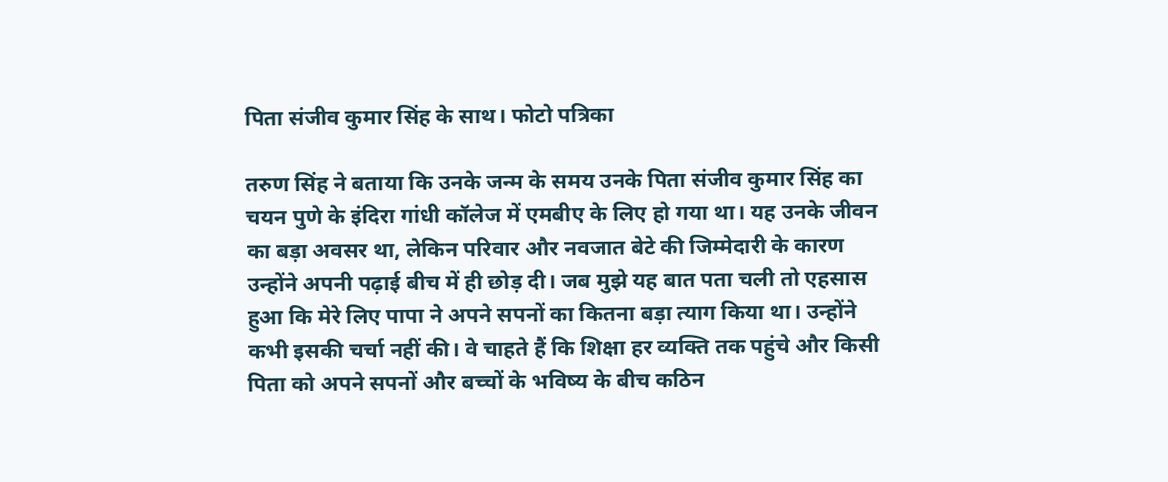पिता संजीव कुमार सिंह के साथ। फोटो पत्रिका

तरुण सिंह ने बताया कि उनके जन्म के समय उनके पिता संजीव कुमार सिंह का चयन पुणे के इंदिरा गांधी कॉलेज में एमबीए के लिए हो गया था। यह उनके जीवन का बड़ा अवसर था, लेकिन परिवार और नवजात बेटे की जिम्मेदारी के कारण उन्होंने अपनी पढ़ाई बीच में ही छोड़ दी। जब मुझे यह बात पता चली तो एहसास हुआ कि मेरे लिए पापा ने अपने सपनों का कितना बड़ा त्याग किया था। उन्होंने कभी इसकी चर्चा नहीं की। वे चाहते हैं कि शिक्षा हर व्यक्ति तक पहुंचे और किसी पिता को अपने सपनों और बच्चों के भविष्य के बीच कठिन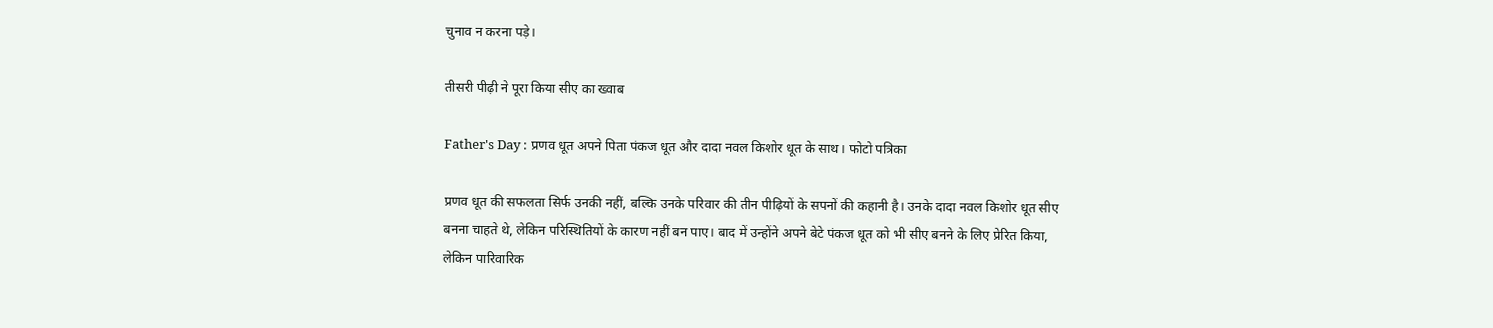चुनाव न करना पड़े।

तीसरी पीढ़ी ने पूरा किया सीए का ख्वाब

Father's Day : प्रणव धूत अपने पिता पंकज धूत और दादा नवल किशोर धूत के साथ। फोटो पत्रिका

प्रणव धूत की सफलता सिर्फ उनकी नहीं, बल्कि उनके परिवार की तीन पीढ़ियों के सपनों की कहानी है। उनके दादा नवल किशोर धूत सीए बनना चाहते थे, लेकिन परिस्थितियों के कारण नहीं बन पाए। बाद में उन्होंने अपने बेटे पंकज धूत को भी सीए बनने के लिए प्रेरित किया, लेकिन पारिवारिक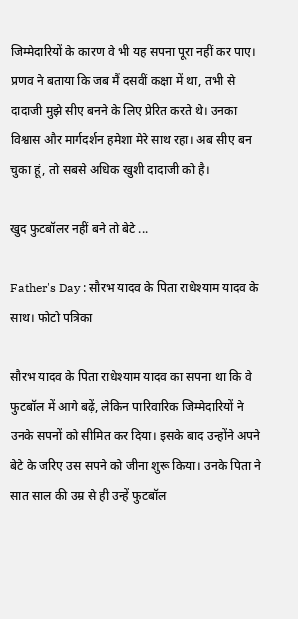जिम्मेदारियों के कारण वे भी यह सपना पूरा नहीं कर पाए। प्रणव ने बताया कि जब मैं दसवीं कक्षा में था, तभी से दादाजी मुझे सीए बनने के लिए प्रेरित करते थे। उनका विश्वास और मार्गदर्शन हमेशा मेरे साथ रहा। अब सीए बन चुका हूं, तो सबसे अधिक खुशी दादाजी को है।

खुद फुटबॉलर नहीं बने तो बेटे ...

Father's Day : सौरभ यादव के पिता राधेश्याम यादव के साथ। फोटो पत्रिका

सौरभ यादव के पिता राधेश्याम यादव का सपना था कि वे फुटबॉल में आगे बढ़ें, लेकिन पारिवारिक जिम्मेदारियों ने उनके सपनों को सीमित कर दिया। इसके बाद उन्होंने अपने बेटे के जरिए उस सपने को जीना शुरू किया। उनके पिता ने सात साल की उम्र से ही उन्हें फुटबॉल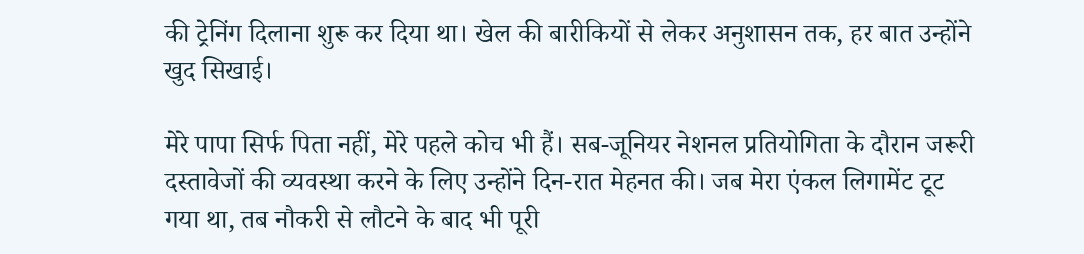की ट्रेनिंग दिलाना शुरू कर दिया था। खेल की बारीकियों से लेकर अनुशासन तक, हर बात उन्होंने खुद सिखाई।

मेरे पापा सिर्फ पिता नहीं, मेरे पहले कोच भी हैं। सब-जूनियर नेशनल प्रतियोगिता के दौरान जरूरी दस्तावेजों की व्यवस्था करने के लिए उन्होंने दिन-रात मेहनत की। जब मेरा एंकल लिगामेंट टूट गया था, तब नौकरी से लौटने के बाद भी पूरी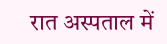रात अस्पताल में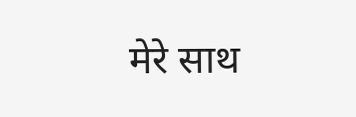मेरे साथ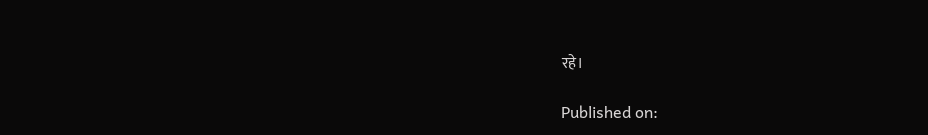रहे।

Published on: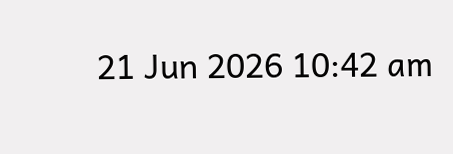21 Jun 2026 10:42 am